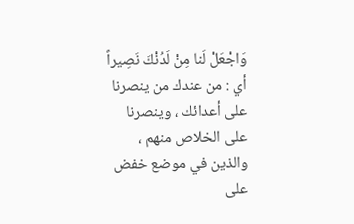وَاجْعَلْ لَنا مِنْ لَدُنْكَ نَصِيراً
أي : من عندك من ينصرنا على أعدائك ، وينصرنا على الخلاص منهم ، والذين في موضع خفض على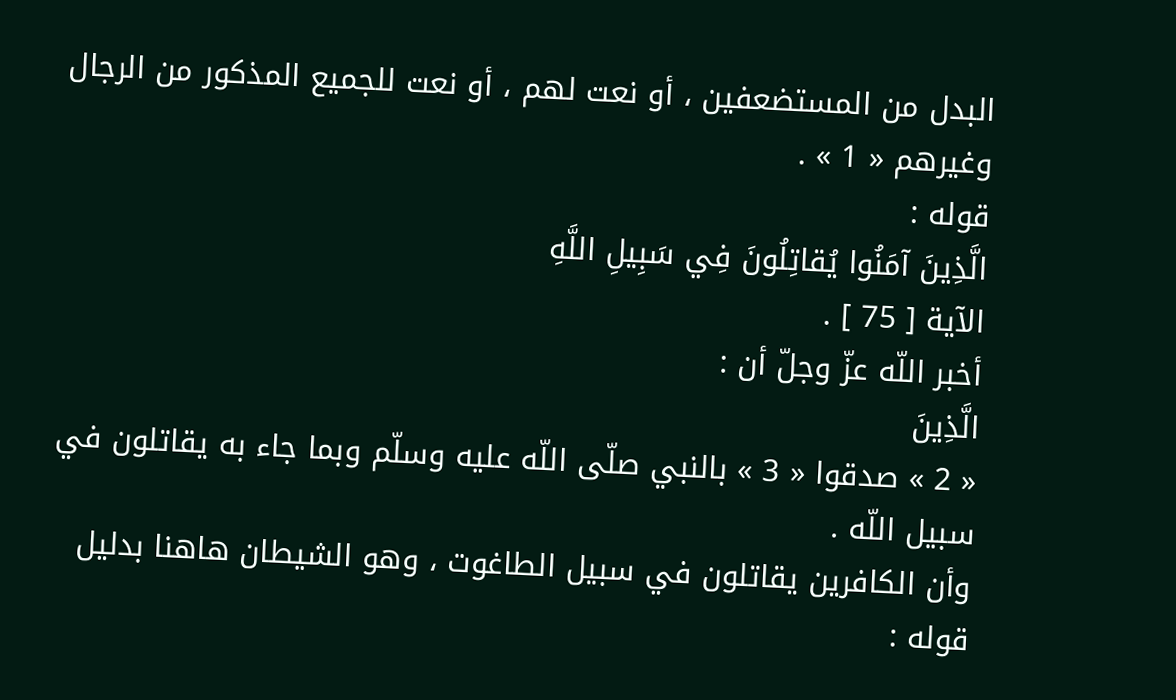البدل من المستضعفين ، أو نعت لهم ، أو نعت للجميع المذكور من الرجال وغيرهم « 1 » .
قوله :
الَّذِينَ آمَنُوا يُقاتِلُونَ فِي سَبِيلِ اللَّهِ
الآية [ 75 ] .
أخبر اللّه عزّ وجلّ أن :
الَّذِينَ
« 2 » صدقوا « 3 » بالنبي صلّى اللّه عليه وسلّم وبما جاء به يقاتلون في سبيل اللّه .
وأن الكافرين يقاتلون في سبيل الطاغوت ، وهو الشيطان هاهنا بدليل قوله :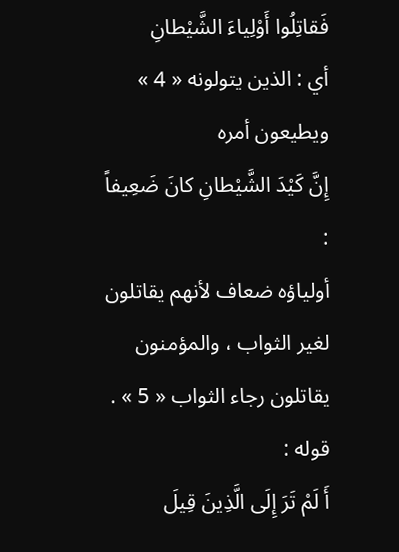فَقاتِلُوا أَوْلِياءَ الشَّيْطانِ
أي : الذين يتولونه « 4 » ويطيعون أمره
إِنَّ كَيْدَ الشَّيْطانِ كانَ ضَعِيفاً
:
أولياؤه ضعاف لأنهم يقاتلون لغير الثواب ، والمؤمنون يقاتلون رجاء الثواب « 5 » .
قوله :
أَ لَمْ تَرَ إِلَى الَّذِينَ قِيلَ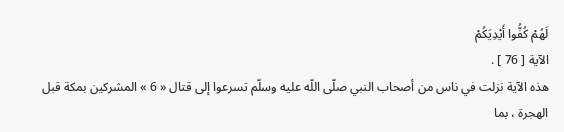لَهُمْ كُفُّوا أَيْدِيَكُمْ
الآية [ 76 ] .
هذه الآية نزلت في ناس من أصحاب النبي صلّى اللّه عليه وسلّم تسرعوا إلى قتال « 6 » المشركين بمكة قبل الهجرة ، بما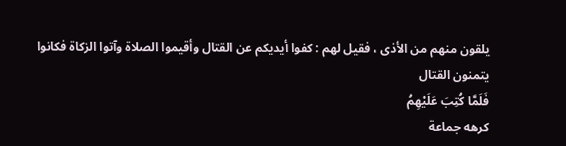يلقون منهم من الأذى ، فقيل لهم : كفوا أيديكم عن القتال وأقيموا الصلاة وآتوا الزكاة فكانوا يتمنون القتال
فَلَمَّا كُتِبَ عَلَيْهِمُ
كرهه جماعة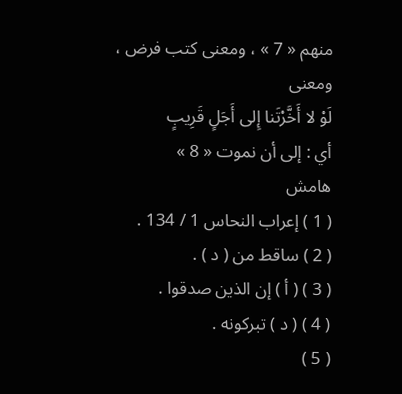منهم « 7 » ، ومعنى كتب فرض ، ومعنى
لَوْ لا أَخَّرْتَنا إِلى أَجَلٍ قَرِيبٍ
أي : إلى أن نموت « 8 »
هامش
( 1 ) إعراب النحاس 1 / 134 .
( 2 ) ساقط من ( د ) .
( 3 ) ( أ ) إن الذين صدقوا .
( 4 ) ( د ) تبركونه .
( 5 )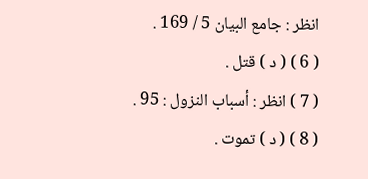انظر : جامع البيان 5 / 169 .
( 6 ) ( د ) قتل .
( 7 ) انظر : أسباب النزول : 95 .
( 8 ) ( د ) تموت .